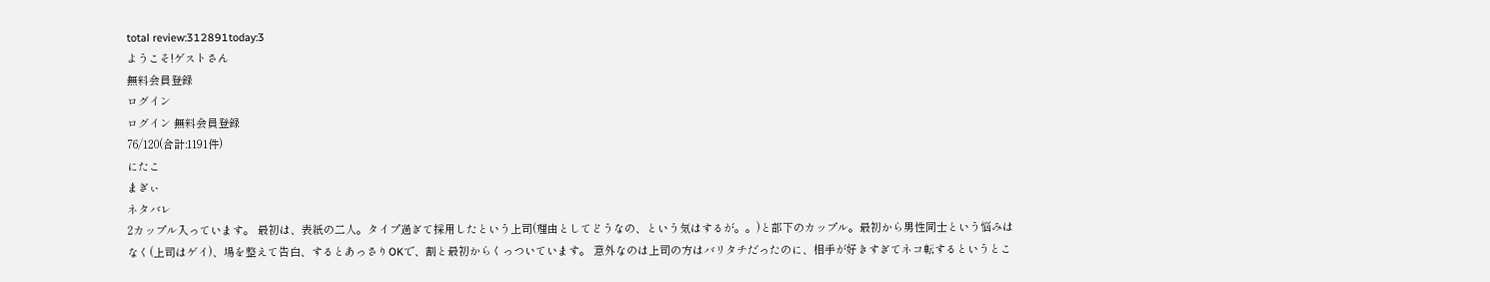total review:312891today:3
ようこそ!ゲストさん
無料会員登録
ログイン
ログイン 無料会員登録
76/120(合計:1191件)
にたこ
まぎぃ
ネタバレ
2カップル入っています。 最初は、表紙の二人。タイプ過ぎて採用したという上司(理由としてどうなの、という気はするが。。)と部下のカップル。最初から男性同士という悩みはなく(上司はゲイ)、場を整えて告白、するとあっさりOKで、割と最初からくっついています。 意外なのは上司の方はバリタチだったのに、相手が好きすぎてネコ転するというとこ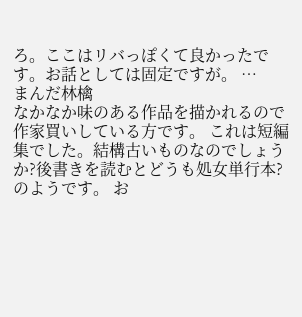ろ。ここはリバっぽくて良かったです。お話としては固定ですが。 …
まんだ林檎
なかなか味のある作品を描かれるので作家買いしている方です。 これは短編集でした。結構古いものなのでしょうか?後書きを読むとどうも処女単行本?のようです。 お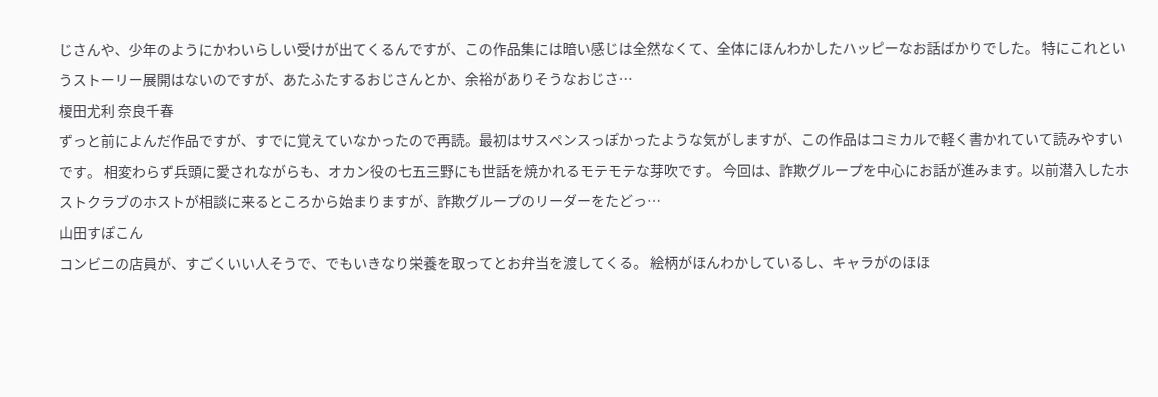じさんや、少年のようにかわいらしい受けが出てくるんですが、この作品集には暗い感じは全然なくて、全体にほんわかしたハッピーなお話ばかりでした。 特にこれというストーリー展開はないのですが、あたふたするおじさんとか、余裕がありそうなおじさ…
榎田尤利 奈良千春
ずっと前によんだ作品ですが、すでに覚えていなかったので再読。最初はサスペンスっぽかったような気がしますが、この作品はコミカルで軽く書かれていて読みやすいです。 相変わらず兵頭に愛されながらも、オカン役の七五三野にも世話を焼かれるモテモテな芽吹です。 今回は、詐欺グループを中心にお話が進みます。以前潜入したホストクラブのホストが相談に来るところから始まりますが、詐欺グループのリーダーをたどっ…
山田すぽこん
コンビニの店員が、すごくいい人そうで、でもいきなり栄養を取ってとお弁当を渡してくる。 絵柄がほんわかしているし、キャラがのほほ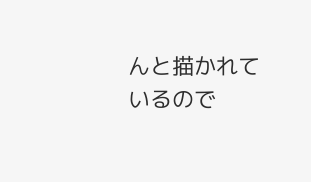んと描かれているので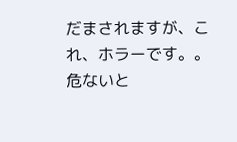だまされますが、これ、ホラーです。。 危ないと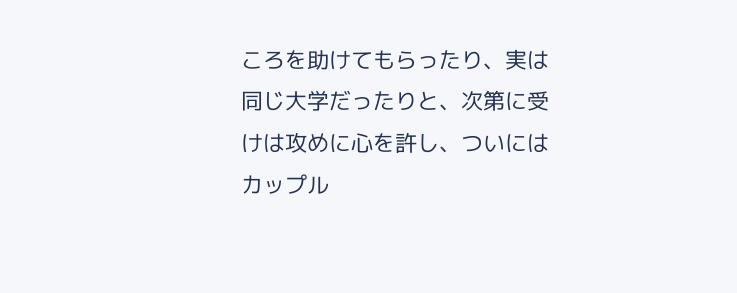ころを助けてもらったり、実は同じ大学だったりと、次第に受けは攻めに心を許し、ついにはカップル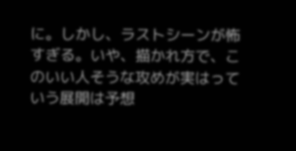に。しかし、ラストシーンが怖すぎる。いや、描かれ方で、このいい人そうな攻めが実はっていう展開は予想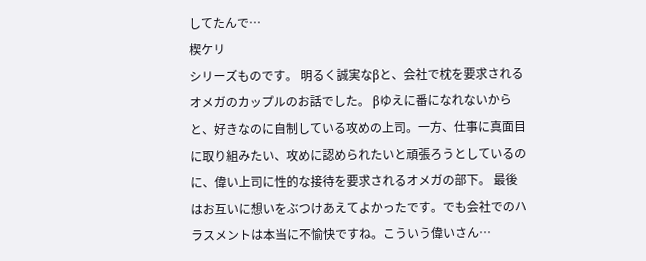してたんで…
楔ケリ
シリーズものです。 明るく誠実なβと、会社で枕を要求されるオメガのカップルのお話でした。 βゆえに番になれないからと、好きなのに自制している攻めの上司。一方、仕事に真面目に取り組みたい、攻めに認められたいと頑張ろうとしているのに、偉い上司に性的な接待を要求されるオメガの部下。 最後はお互いに想いをぶつけあえてよかったです。でも会社でのハラスメントは本当に不愉快ですね。こういう偉いさん…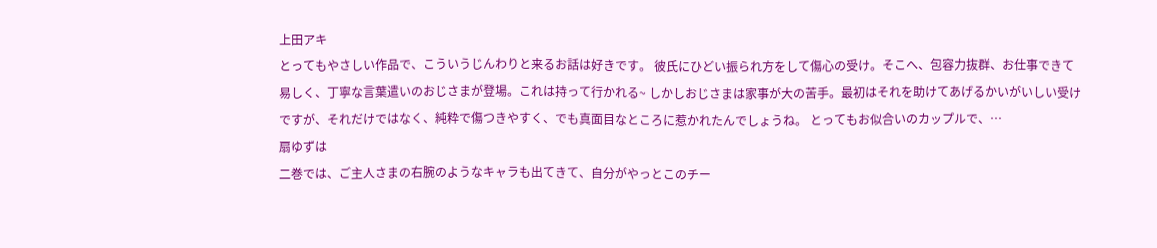上田アキ
とってもやさしい作品で、こういうじんわりと来るお話は好きです。 彼氏にひどい振られ方をして傷心の受け。そこへ、包容力抜群、お仕事できて易しく、丁寧な言葉遣いのおじさまが登場。これは持って行かれる~ しかしおじさまは家事が大の苦手。最初はそれを助けてあげるかいがいしい受けですが、それだけではなく、純粋で傷つきやすく、でも真面目なところに惹かれたんでしょうね。 とってもお似合いのカップルで、…
扇ゆずは
二巻では、ご主人さまの右腕のようなキャラも出てきて、自分がやっとこのチー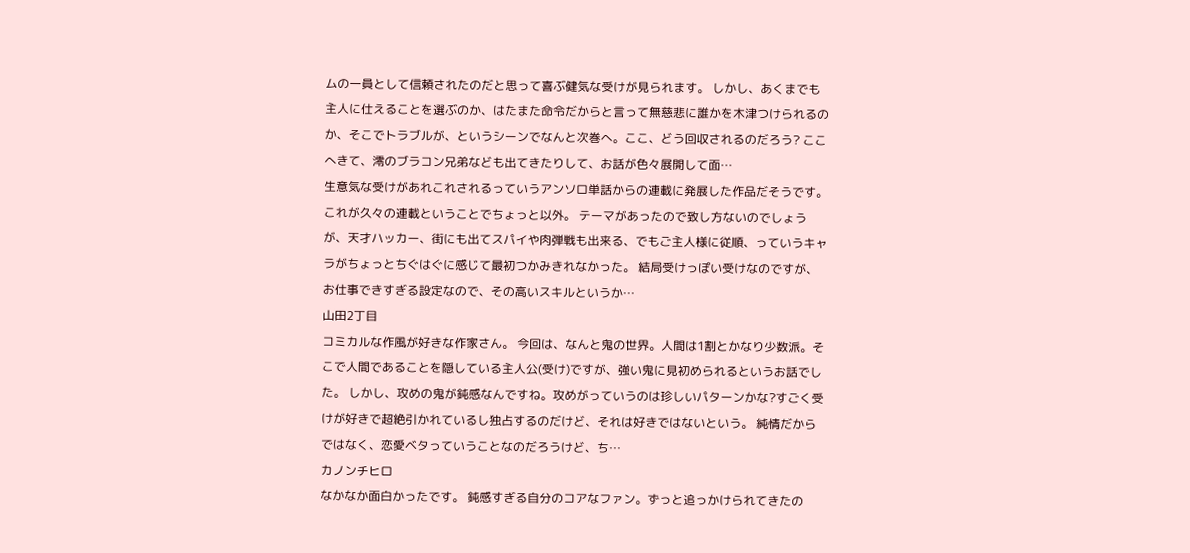ムの一員として信頼されたのだと思って喜ぶ健気な受けが見られます。 しかし、あくまでも主人に仕えることを選ぶのか、はたまた命令だからと言って無慈悲に誰かを木津つけられるのか、そこでトラブルが、というシーンでなんと次巻へ。ここ、どう回収されるのだろう? ここへきて、澪のブラコン兄弟なども出てきたりして、お話が色々展開して面…
生意気な受けがあれこれされるっていうアンソロ単話からの連載に発展した作品だそうです。 これが久々の連載ということでちょっと以外。 テーマがあったので致し方ないのでしょうが、天才ハッカー、街にも出てスパイや肉弾戦も出来る、でもご主人様に従順、っていうキャラがちょっとちぐはぐに感じて最初つかみきれなかった。 結局受けっぽい受けなのですが、お仕事できすぎる設定なので、その高いスキルというか…
山田2丁目
コミカルな作風が好きな作家さん。 今回は、なんと鬼の世界。人間は1割とかなり少数派。そこで人間であることを隠している主人公(受け)ですが、強い鬼に見初められるというお話でした。 しかし、攻めの鬼が鈍感なんですね。攻めがっていうのは珍しいパターンかな?すごく受けが好きで超絶引かれているし独占するのだけど、それは好きではないという。 純情だからではなく、恋愛ベタっていうことなのだろうけど、ち…
カノンチヒロ
なかなか面白かったです。 鈍感すぎる自分のコアなファン。ずっと追っかけられてきたの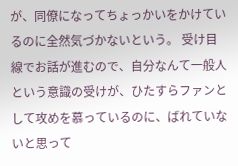が、同僚になってちょっかいをかけているのに全然気づかないという。 受け目線でお話が進むので、自分なんて一般人という意識の受けが、ひたすらファンとして攻めを慕っているのに、ばれていないと思って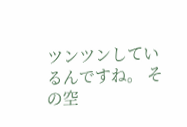ツンツンしているんですね。 その空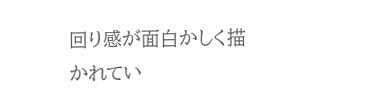回り感が面白かしく描かれてい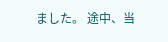ました。 途中、当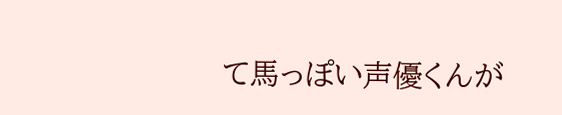て馬っぽい声優くんが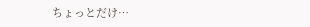ちょっとだけ…